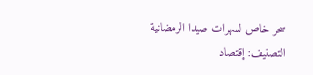سحر خاص لسهرات صيدا الرمضانية
التصنيف: إقتصاد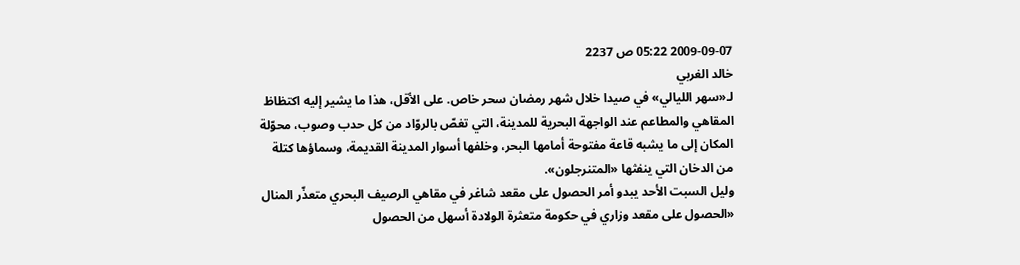2009-09-07 05:22 ص 2237
خالد الغربي
لـ«سهر الليالي» في صيدا خلال شهر رمضان سحر خاص. على الأقل، هذا ما يشير إليه اكتظاظ المقاهي والمطاعم عند الواجهة البحرية للمدينة، التي تغصّ بالروّاد من كل حدب وصوب، محوّلة المكان إلى ما يشبه قاعة مفتوحة أمامها البحر، وخلفها أسوار المدينة القديمة، وسماؤها كتلة من الدخان التي ينفثها «المتنرجلون».
وليل السبت الأحد يبدو أمر الحصول على مقعد شاغر في مقاهي الرصيف البحري متعذّر المنال «الحصول على مقعد وزاري في حكومة متعثرة الولادة أسهل من الحصول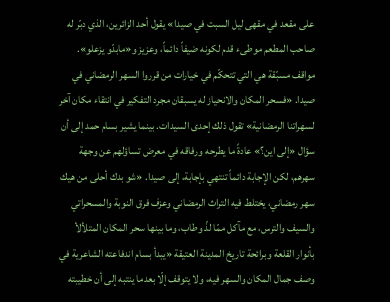على مقعد في مقهى ليل السبت في صيدا» يقول أحد الزائرين، الذي دبّر له صاحب المطعم موطىء قدم لكونه ضيفاً دائماً، وعزيز و«مابدّو يزعلو».
مواقف مسبّقة هي التي تتحكّم في خيارات من قرروا السهر الرمضاني في صيدا. «فسحر المكان والانحياز له يسبقان مجرد التفكير في انتقاء مكان آخر لسهراتنا الرمضانية» تقول ذلك إحدى السيدات. بينما يشير بسام حمد إلى أن سؤال «إلى اين؟» عادةً ما يطرحه ورفاقه في معرض تساؤلهم عن وجهة سهرهم، لكن الإجابة دائماً تنتهي بإجابة، إلى صيدا. «شو بدك أحلى من هيك سهر رمضاني، يختلط فيه التراث الرمضاني وعزف فرق النوبة والمسحراتي والسيف والترس، مع مآكل ممّا لذّ وطاب، وما بينها سحر المكان المتلألأ بأنوار القلعة وبرائحة تاريخ المدينة العتيقة «يبدأ بسام اندفاعته الشاعرية في وصف جمال المكان والسهر فيه، ولا يتوقف إلّا بعدما ينتبه إلى أن خطيبته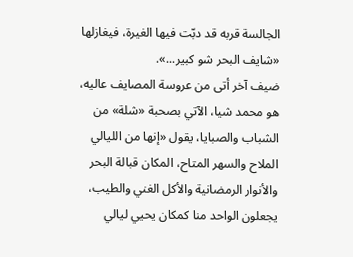الجالسة قربه قد دبّت فيها الغيرة، فيغازلها «شايف البحر شو كبير...».
ضيف آخر أتى من عروسة المصايف عاليه، هو محمد شيا، الآتي بصحبة «شلة» من الشباب والصبايا، يقول «إنها من الليالي الملاح والسهر المتاح، المكان قبالة البحر والأنوار الرمضانية والأكل الغني والطيب، يجعلون الواحد منا كمكان يحيي ليالي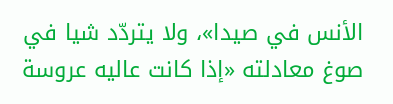الأنس في صيدا»، ولا يتردّد شيا في صوغ معادلته «إذا كانت عاليه عروسة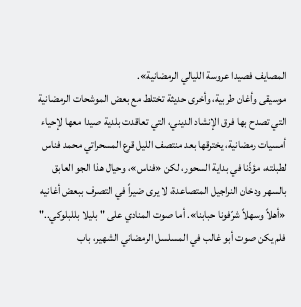المصايف فصيدا عروسة الليالي الرمضانية».
موسيقى وأغان طربية، وأخرى حديثة تختلط مع بعض الموشحات الرمضانية التي تصدح بها فرق الإنشاد الديني، التي تعاقدت بلدية صيدا معها لإحياء أمسيات رمضانية، يخترقها بعد منتصف الليل قرع المسحراتي محمد فناس لطبلته، مؤذّنا في بداية السحور، لكن «فناس»، وحيال هذا الجو العابق بالسهر ودخان النراجيل المتصاعدة، لا يرى ضيراً في التصرف ببعض أغانيه «أهلاً وسهلاً شرّفونا حبابنا». أما صوت المنادي على "بليلا بللبلوكي.." فلم يكن صوت أبو غالب في المسلسل الرمضاني الشهير، باب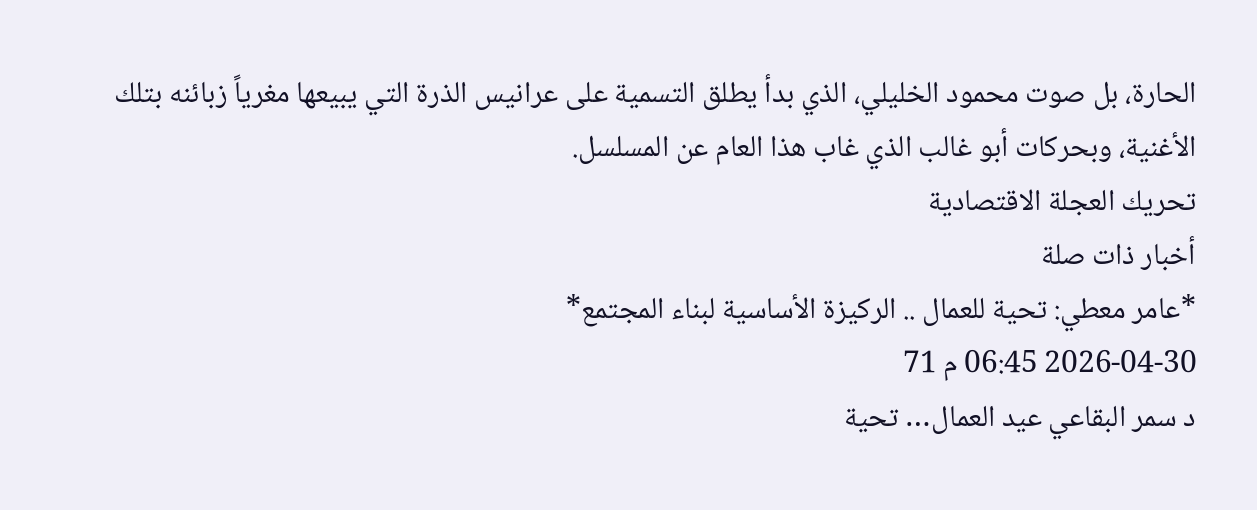الحارة، بل صوت محمود الخليلي، الذي بدأ يطلق التسمية على عرانيس الذرة التي يبيعها مغرياً زبائنه بتلك الأغنية، وبحركات أبو غالب الذي غاب هذا العام عن المسلسل.
تحريك العجلة الاقتصادية
أخبار ذات صلة
*عامر معطي: تحية للعمال .. الركيزة الأساسية لبناء المجتمع*
2026-04-30 06:45 م 71
د سمر البقاعي عيد العمال… تحية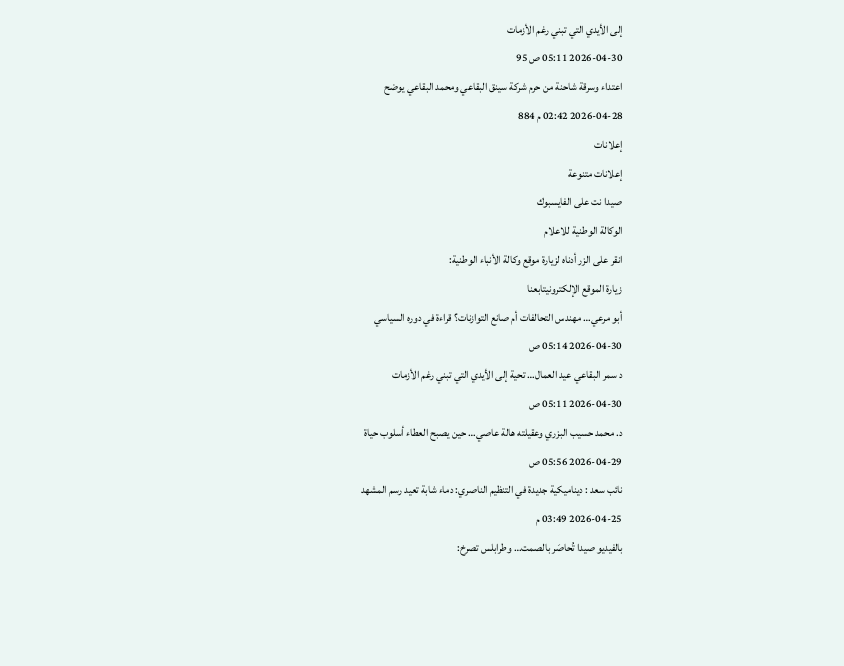إلى الأيدي التي تبني رغم الأزمات
2026-04-30 05:11 ص 95
اعتداء وسرقة شاحنة من حرم شركة سينق البقاعي ومحمد البقاعي يوضح
2026-04-28 02:42 م 884
إعلانات
إعلانات متنوعة
صيدا نت على الفايسبوك
الوكالة الوطنية للاعلام
انقر على الزر أدناه لزيارة موقع وكالة الأنباء الوطنية:
زيارة الموقع الإلكترونيتابعنا
أبو مرعي… مهندس التحالفات أم صانع التوازنات؟ قراءة في دوره السياسي
2026-04-30 05:14 ص
د سمر البقاعي عيد العمال… تحية إلى الأيدي التي تبني رغم الأزمات
2026-04-30 05:11 ص
د. محمد حسيب البزري وعقيلته هالة عاصي… حين يصبح العطاء أسلوب حياة
2026-04-29 05:56 ص
نائب سعد : ديناميكية جديدة في التنظيم الناصري: دماء شابة تعيد رسم المشهد
2026-04-25 03:49 م
بالفيديو صيدا تُحاصَر بالصمت… وطرابلس تصرخ: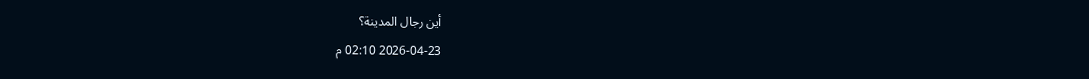أين رجال المدينة؟
2026-04-23 02:10 م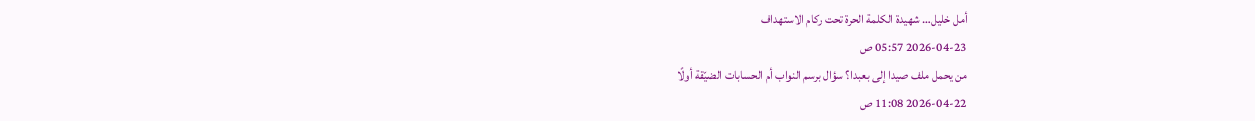أمل خليل… شهيدة الكلمة الحرة تحت ركام الاستهداف
2026-04-23 05:57 ص
من يحمل ملف صيدا إلى بعبدا؟ سؤال برسم النواب أم الحسابات الضيّقة أولًا
2026-04-22 11:08 ص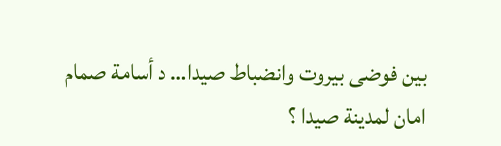بين فوضى بيروت وانضباط صيدا… د أسامة صمام امان لمدينة صيدا ؟